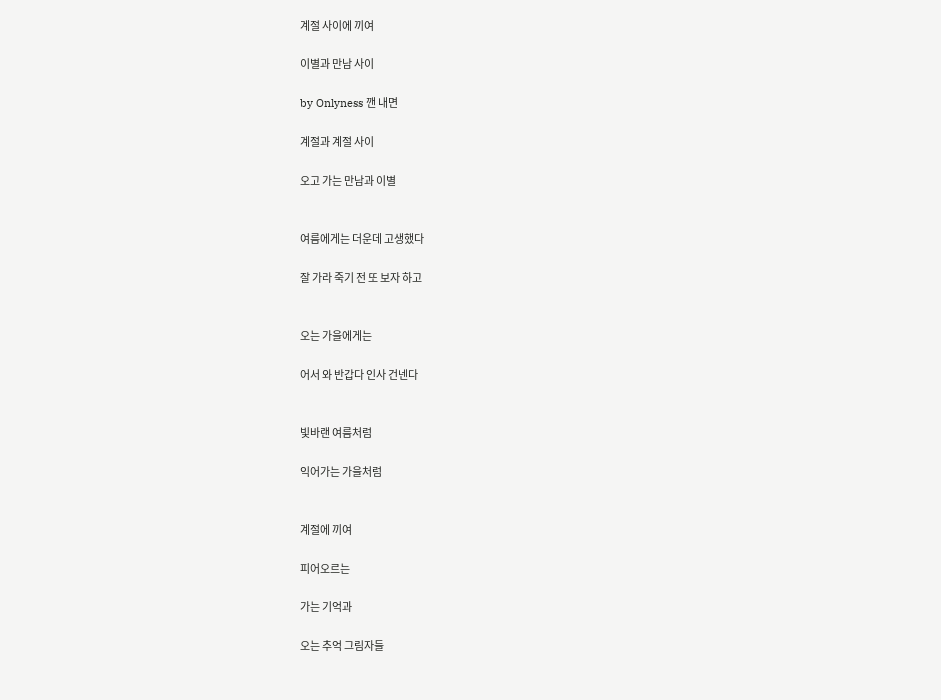계절 사이에 끼여

이별과 만남 사이

by Onlyness 깬 내면

계절과 계절 사이

오고 가는 만남과 이별


여름에게는 더운데 고생했다

잘 가라 죽기 전 또 보자 하고


오는 가을에게는

어서 와 반갑다 인사 건넨다


빛바랜 여름처럼

익어가는 가을처럼


계절에 끼여

피어오르는

가는 기억과

오는 추억 그림자들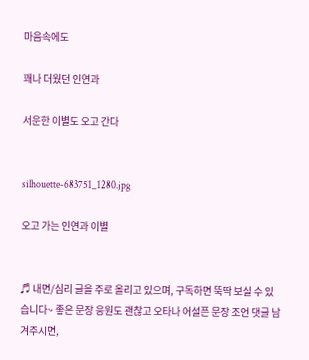마음속에도

꽤나 더웠던 인연과

서운한 이별도 오고 간다


silhouette-683751_1280.jpg

오고 가는 인연과 이별


♬ 내면/심리 글을 주로 올리고 있으며, 구독하면 뚝딱 보실 수 있습니다~ 좋은 문장 응원도 괜찮고 오타나 어설픈 문장 조언 댓글 남겨주시면,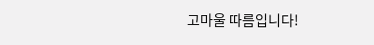고마울 따름입니다!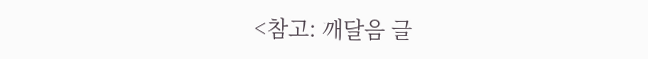<참고: 깨달음 글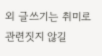외 글쓰기는 취미로 관련짓지 않길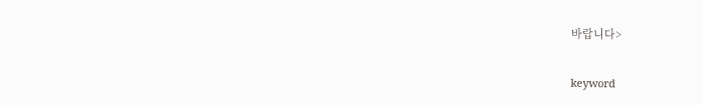바랍니다>

keyword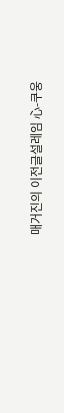매거진의 이전글설레임 心-쿠웅